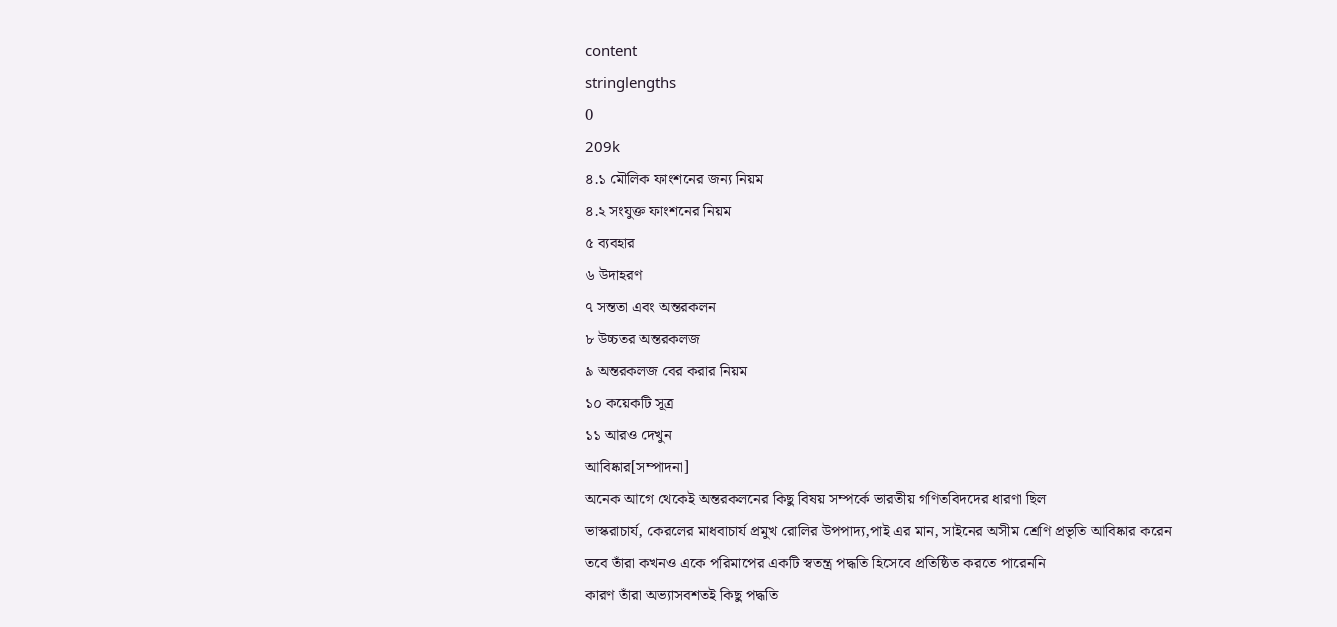content
stringlengths
0
209k
৪.১ মৌলিক ফাংশনের জন্য নিয়ম
৪.২ সংযুক্ত ফাংশনের নিয়ম
৫ ব্যবহার
৬ উদাহরণ
৭ সন্ততা এবং অন্তরকলন
৮ উচ্চতর অন্তরকলজ
৯ অন্তরকলজ বের করার নিয়ম
১০ কয়েকটি সূত্র
১১ আরও দেখুন
আবিষ্কার[সম্পাদনা]
অনেক আগে থেকেই অন্তরকলনের কিছু বিষয় সম্পর্কে ভারতীয় গণিতবিদদের ধারণা ছিল
ভাস্করাচার্য, কেরলের মাধবাচার্য প্রমুখ রোলির উপপাদ্য,পাই এর মান, সাইনের অসীম শ্রেণি প্রভৃতি আবিষ্কার করেন
তবে তাঁরা কখনও একে পরিমাপের একটি স্বতন্ত্র পদ্ধতি হিসেবে প্রতিষ্ঠিত করতে পারেননি
কারণ তাঁরা অভ্যাসবশতই কিছু পদ্ধতি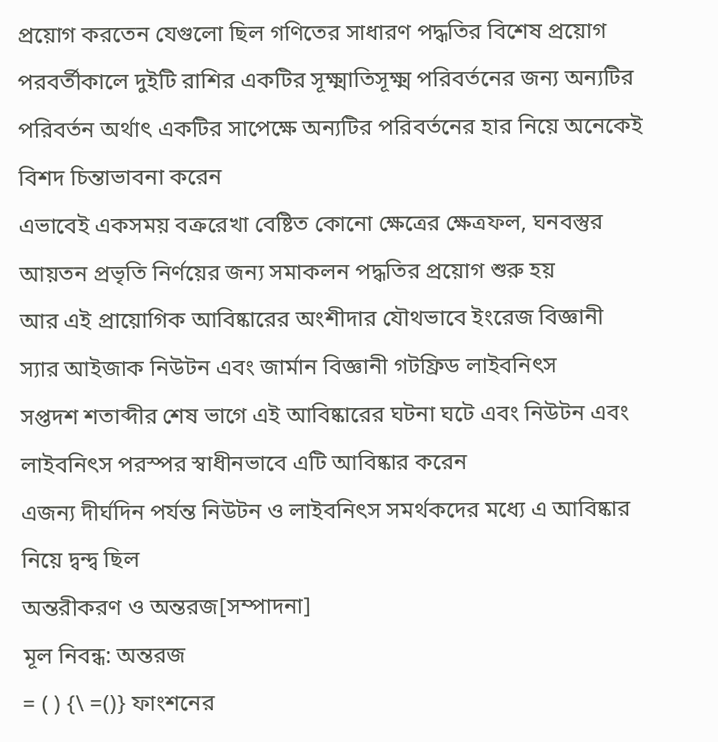প্রয়োগ করতেন যেগুলো ছিল গণিতের সাধারণ পদ্ধতির বিশেষ প্রয়োগ
পরবর্তীকালে দুইটি রাশির একটির সূক্ষ্মাতিসূক্ষ্ম পরিবর্তনের জন্য অন্যটির পরিবর্তন অর্থাৎ একটির সাপেক্ষে অন্যটির পরিবর্তনের হার নিয়ে অনেকেই বিশদ চিন্তাভাবনা করেন
এভাবেই একসময় বক্ররেখা বেষ্টিত কোনো ক্ষেত্রের ক্ষেত্রফল, ঘনবস্তুর আয়তন প্রভৃতি নির্ণয়ের জন্য সমাকলন পদ্ধতির প্রয়োগ শুরু হয়
আর এই প্রায়োগিক আবিষ্কারের অংশীদার যৌথভাবে ইংরেজ বিজ্ঞানী স্যার আইজাক নিউটন এবং জার্মান বিজ্ঞানী গট‌ফ্রিড লাইব‌নিৎস
সপ্তদশ শতাব্দীর শেষ ভাগে এই আবিষ্কারের ঘটনা ঘটে এবং নিউটন এবং লাইব‌নিৎস পরস্পর স্বাধীনভাবে এটি আবিষ্কার করেন
এজন্য দীর্ঘদিন পর্যন্ত নিউটন ও লাইব‌নিৎস সমর্থকদের মধ্যে এ আবিষ্কার নিয়ে দ্বন্দ্ব ছিল
অন্তরীকরণ ও অন্তরজ[সম্পাদনা]
মূল নিবন্ধ: অন্তরজ
= ( ) {\ =()} ফাংশনের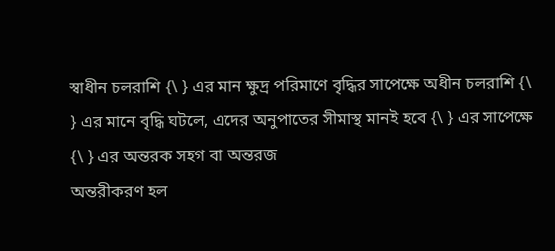স্বাধীন চলরাশি {\ } এর মান ক্ষুদ্র পরিমাণে বৃদ্ধির সাপেক্ষে অধীন চলরাশি {\ } এর মানে বৃদ্ধি ঘটলে, এদের অনুপাতের সীমাস্থ মানই হবে {\ } এর সাপেক্ষে {\ } এর অন্তরক সহগ বা অন্তরজ
অন্তরীকরণ হল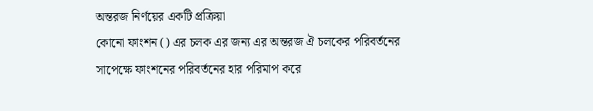অন্তরজ নির্ণয়ের একটি প্রক্রিয়া
কোনো ফাংশন () এর চলক এর জন্য এর অন্তরজ ঐ চলকের পরিবর্তনের সাপেক্ষে ফাংশনের পরিবর্তনের হার পরিমাপ করে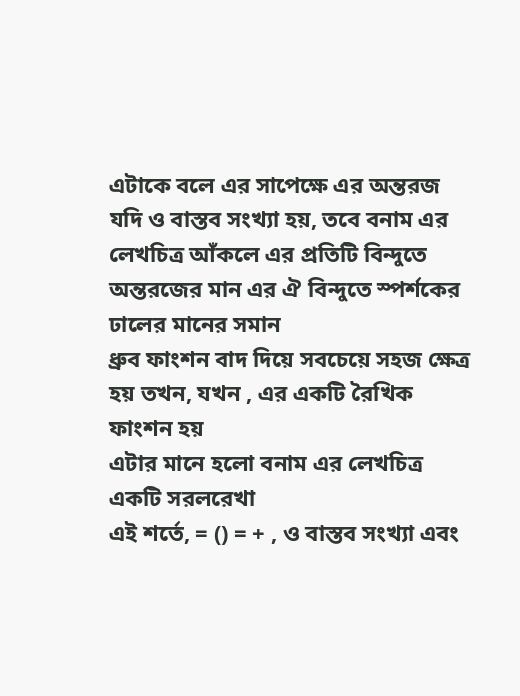এটাকে বলে এর সাপেক্ষে এর অন্তরজ
যদি ও বাস্তব সংখ্যা হয়, তবে বনাম এর লেখচিত্র আঁকলে এর প্রতিটি বিন্দুতে অন্তরজের মান এর ঐ বিন্দুতে স্পর্শকের ঢালের মানের সমান
ধ্রুব ফাংশন বাদ দিয়ে সবচেয়ে সহজ ক্ষেত্র হয় তখন, যখন , এর একটি রৈখিক ফাংশন হয়
এটার মানে হলো বনাম এর লেখচিত্র একটি সরলরেখা
এই শর্তে, = () = + , ও বাস্তব সংখ্যা এবং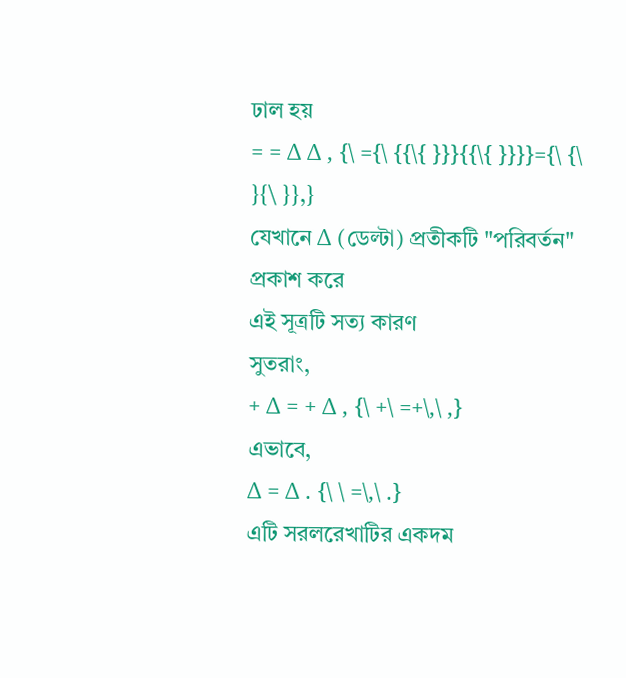ঢাল হয়
= = Δ Δ , {\ ={\ {{\{ }}}{{\{ }}}}={\ {\ }{\ }},}
যেখানে Δ (ডেল্টা) প্রতীকটি "পরিবর্তন" প্রকাশ করে
এই সূত্রটি সত্য কারণ
সুতরাং,
+ Δ = + Δ , {\ +\ =+\,\ ,}
এভাবে,
Δ = Δ . {\ \ =\,\ .}
এটি সরলরেখাটির একদম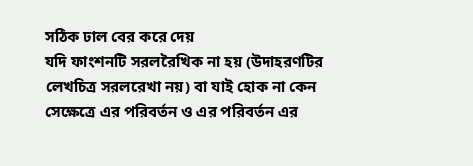সঠিক ঢাল বের করে দেয়
যদি ফাংশনটি সরলরৈখিক না হয় (উদাহরণটির লেখচিত্র সরলরেখা নয়) বা যাই হোক না কেন সেক্ষেত্রে এর পরিবর্তন ও এর পরিবর্তন এর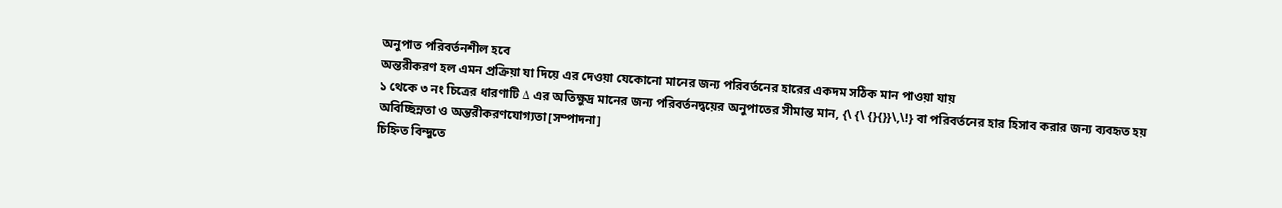অনুপাত পরিবর্তনশীল হবে
অন্তরীকরণ হল এমন প্রক্রিয়া যা দিয়ে এর দেওয়া যেকোনো মানের জন্য পরিবর্তনের হারের একদম সঠিক মান পাওয়া যায়
১ থেকে ৩ নং চিত্রের ধারণাটি Δ এর অতিক্ষুদ্র মানের জন্য পরিবর্তনদ্বয়ের অনুপাতের সীমান্ত মান, {\ {\ {}{}}\,\!} বা পরিবর্তনের হার হিসাব করার জন্য ব্যবহৃত হয়
অবিচ্ছিন্নতা ও অন্তরীকরণযোগ্যতা[সম্পাদনা]
চিহ্নিত বিন্দুতে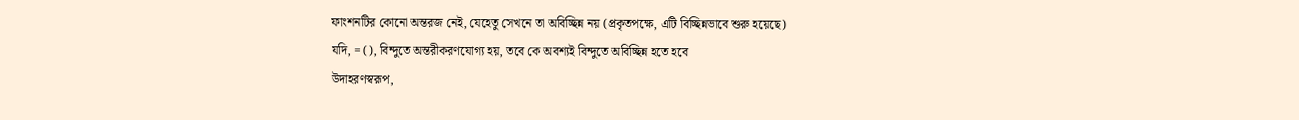ফাংশনটির কোনো অন্তরজ নেই, যেহেতু সেখনে তা অবিচ্ছিন্ন নয় (প্রকৃতপক্ষে, এটি বিচ্ছিন্নভাবে শুরু হয়েছে)
যদি, = (), বিন্দুতে অন্তরীকরণযোগ্য হয়, তবে কে অবশ্যই বিন্দুতে অবিচ্ছিন্ন হতে হবে
উদাহরণস্বরূপ,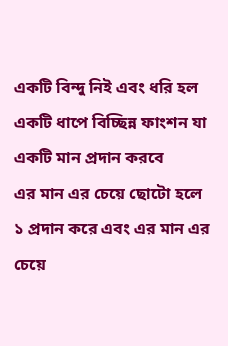একটি বিন্দু নিই এবং ধরি হল একটি ধাপে বিচ্ছিন্ন ফাংশন যা একটি মান প্রদান করবে
এর মান এর চেয়ে ছোটো হলে ১ প্রদান করে এবং এর মান এর চেয়ে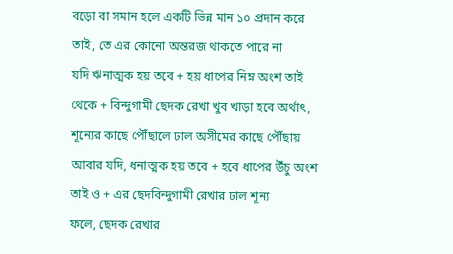বড়ো বা সমান হলে একটি ভিন্ন মান ১০ প্রদান করে
তাই, তে এর কোনো অন্তরজ থাকতে পারে না
যদি ঋনাত্মক হয় তবে + হয় ধাপের নিম্ন অংশ তাই থেকে + বিন্দুগামী ছেদক রেখা খুব খাড়া হবে অর্থাৎ, শূন্যের কাছে পৌঁছালে ঢাল অসীমের কাছে পৌঁছায়
আবার যদি, ধনাত্মক হয় তবে + হবে ধাপের উঁচু অংশ
তাই ও + এর ছেদবিন্দুগামী রেখার ঢাল শূন্য
ফলে, ছেদক রেখার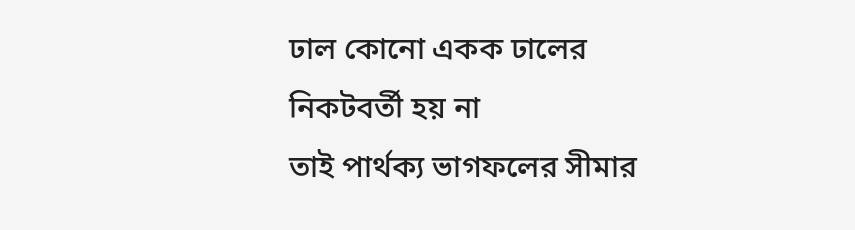ঢাল কোনো একক ঢালের নিকটবর্তী হয় না
তাই পার্থক্য ভাগফলের সীমার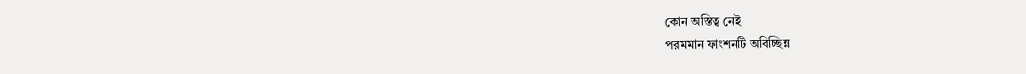কোন অস্তিত্ব নেই
পরমমান ফাংশনটি অবিচ্ছিন্ন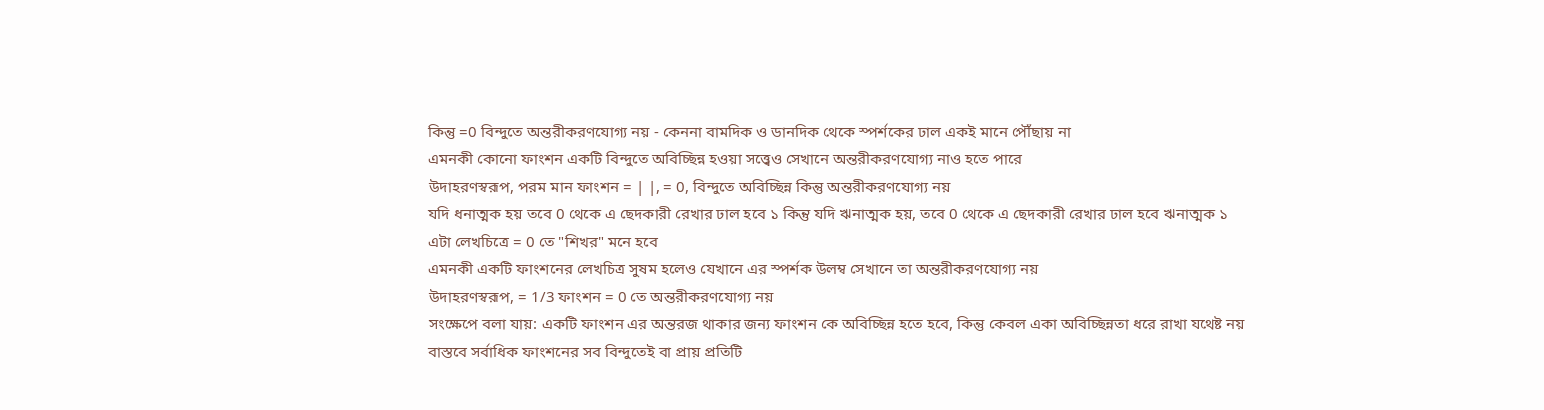কিন্তু =0 বিন্দুতে অন্তরীকরণযোগ্য নয় - কেননা বামদিক ও ডানদিক থেকে স্পর্শকের ঢাল একই মানে পৌঁছায় না
এমনকী কোনো ফাংশন একটি বিন্দুতে অবিচ্ছিন্ন হওয়া সত্ত্বেও সেখানে অন্তরীকরণযোগ্য নাও হতে পারে
উদাহরণস্বরূপ, পরম মান ফাংশন = | |, = 0, বিন্দুতে অবিচ্ছিন্ন কিন্তু অন্তরীকরণযোগ্য নয়
যদি ধনাত্মক হয় তবে 0 থেকে এ ছেদকারী রেখার ঢাল হবে ১ কিন্তু যদি ঋনাত্মক হয়, তবে 0 থেকে এ ছেদকারী রেখার ঢাল হবে ঋনাত্মক ১
এটা লেখচিত্রে = 0 তে "শিখর" মনে হবে
এমনকী একটি ফাংশনের লেখচিত্র সুষম হলেও যেখানে এর স্পর্শক উলম্ব সেখানে তা অন্তরীকরণযোগ্য নয়
উদাহরণস্বরূপ, = 1/3 ফাংশন = 0 তে অন্তরীকরণযোগ্য নয়
সংক্ষেপে বলা যায়: একটি ফাংশন এর অন্তরজ থাকার জন্য ফাংশন কে অবিচ্ছিন্ন হতে হবে, কিন্তু কেবল একা অবিচ্ছিন্নতা ধরে রাখা যথেষ্ট নয়
বাস্তবে সর্বাধিক ফাংশনের সব বিন্দুতেই বা প্রায় প্রতিটি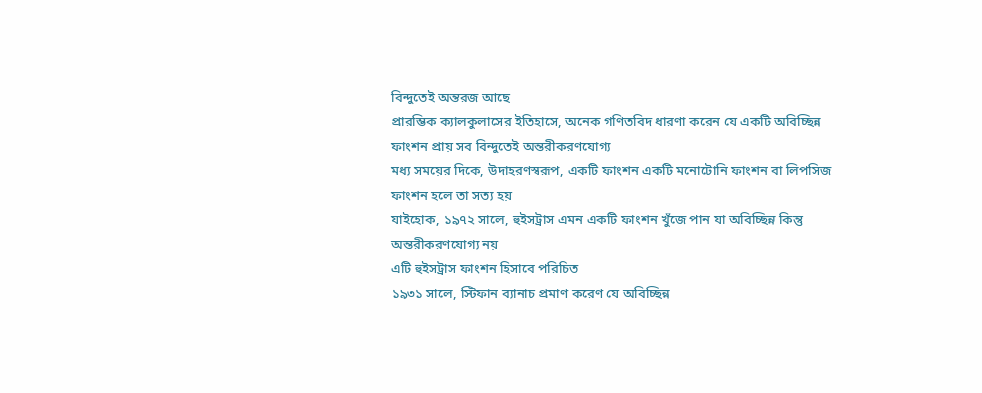বিন্দুতেই অন্তরজ আছে
প্রারম্ভিক ক্যালকুলাসের ইতিহাসে, অনেক গণিতবিদ ধারণা করেন যে একটি অবিচ্ছিন্ন ফাংশন প্রায় সব বিন্দুতেই অন্তরীকরণযোগ্য
মধ্য সময়ের দিকে, উদাহরণস্বরূপ, একটি ফাংশন একটি মনোটোনি ফাংশন বা লিপসিজ ফাংশন হলে তা সত্য হয়
যাইহোক, ১৯৭২ সালে, হুইসট্রাস এমন একটি ফাংশন খুঁজে পান যা অবিচ্ছিন্ন কিন্তু অন্তরীকরণযোগ্য নয়
এটি হুইসট্রাস ফাংশন হিসাবে পরিচিত
১৯৩১ সালে, স্টিফান ব্যানাচ প্রমাণ করেণ যে অবিচ্ছিন্ন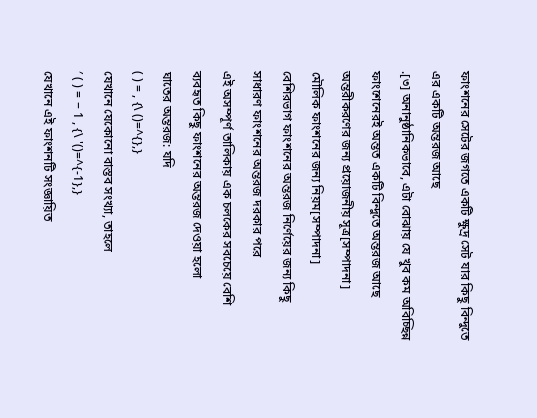ফাংশনের সেটের জগতে একটি ক্ষুদ্র সেট যার কিছু বিন্দুতে এর একটি অন্তরজ আছে
.[৩] অনানুষ্ঠানিকভাবে, এটা বোঝায় যে খুব কম অবিচ্ছিন্ন ফাংশেনেরই অন্তত একটি বিন্দুতে অন্তরজ আছে
অন্তরীকরণের জন্য প্রয়োজনীয় সূত্র[সম্পাদনা]
মৌলিক ফাংশনের জন্য নিয়ম[সম্পাদনা]
বেশিরভাগ ফাংশনের অন্তরজ নির্ণেয়ের জন্য কিছু সাধারণ ফাংশনের অন্তরজ দরকার পরে
এই অসম্পূর্ণ তালিকায় এক চলকের সবচেয়ে বেশি ব্যবহৃত কিছু ফাংশনের অন্তরজ দেওয়া হলো
ঘাতের অন্তরজ: যদি
( ) = , {\ ()=^{},}
যেখানে যেকোনো বাস্তব সংখ্যা, তাহলে
′ ( ) = − 1 , {\ '()=^{-1},}
যেখানে এই ফাংশনটি সংজ্ঞায়িত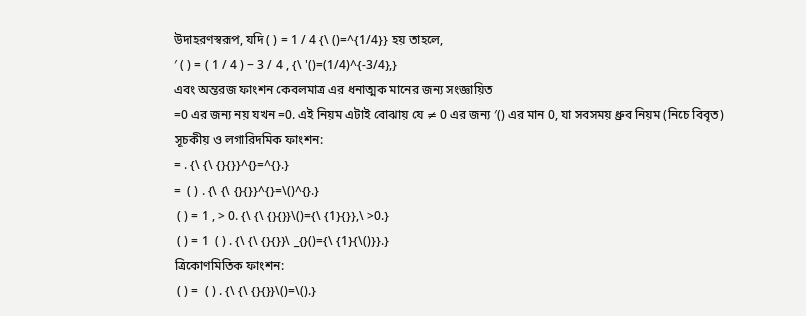উদাহরণস্বরূপ, যদি ( ) = 1 / 4 {\ ()=^{1/4}} হয় তাহলে,
′ ( ) = ( 1 / 4 ) − 3 / 4 , {\ '()=(1/4)^{-3/4},}
এবং অন্তরজ ফাংশন কেবলমাত্র এর ধনাত্মক মানের জন্য সংজ্ঞায়িত
=0 এর জন্য নয় যখন =0. এই নিয়ম এটাই বোঝায় যে ≠ 0 এর জন্য ′() এর মান 0, যা সবসময় ধ্রুব নিয়ম (নিচে বিবৃত)
সূচকীয় ও লগারিদমিক ফাংশন:
= . {\ {\ {}{}}^{}=^{}.}
=  ( ) . {\ {\ {}{}}^{}=\()^{}.}
 ( ) = 1 , > 0. {\ {\ {}{}}\()={\ {1}{}},\ >0.}
 ( ) = 1  ( ) . {\ {\ {}{}}\ _{}()={\ {1}{\()}}.}
ত্রিকোণমিতিক ফাংশন:
 ( ) =  ( ) . {\ {\ {}{}}\()=\().}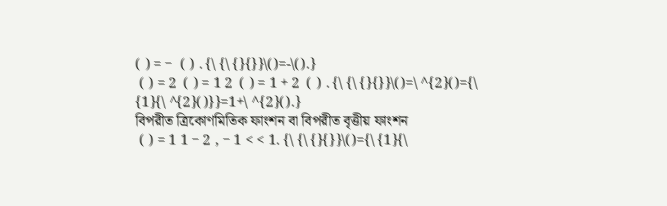( ) = −  ( ) . {\ {\ {}{}}\()=-\().}
 ( ) = 2  ( ) = 1 2  ( ) = 1 + 2  ( ) . {\ {\ {}{}}\()=\ ^{2}()={\ {1}{\ ^{2}()}}=1+\ ^{2}().}
বিপরীত ত্রিকোণমিতিক ফাংশন বা বিপরীত বৃত্তীয় ফাংশন
 ( ) = 1 1 − 2 , − 1 < < 1. {\ {\ {}{}}\()={\ {1}{\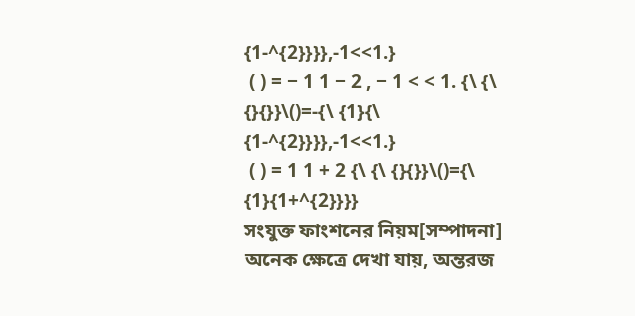{1-^{2}}}},-1<<1.}
 ( ) = − 1 1 − 2 , − 1 < < 1. {\ {\ {}{}}\()=-{\ {1}{\ {1-^{2}}}},-1<<1.}
 ( ) = 1 1 + 2 {\ {\ {}{}}\()={\ {1}{1+^{2}}}}
সংযুক্ত ফাংশনের নিয়ম[সম্পাদনা]
অনেক ক্ষেত্রে দেখা যায়, অন্তরজ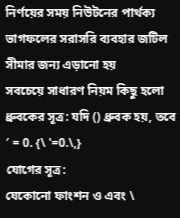নির্ণয়ের সময় নিউটনের পার্থক্য ভাগফলের সরাসরি ব্যবহার জটিল সীমার জন্য এড়ানো হয়
সবচেয়ে সাধারণ নিয়ম কিছু হলো
ধ্রুবকের সূত্র: যদি () ধ্রুবক হয়, তবে
′ = 0. {\ '=0.\,}
যোগের সূত্র:
যেকোনো ফাংশন ও এবং \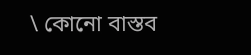\ কোনো বাস্তব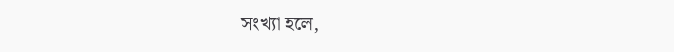সংখ্যা হলে,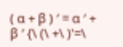( α + β ) ′ = α ′ + β ′ {\ (\ +\ )'=\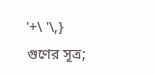'+\ '\,}
গুণের সূত্র;